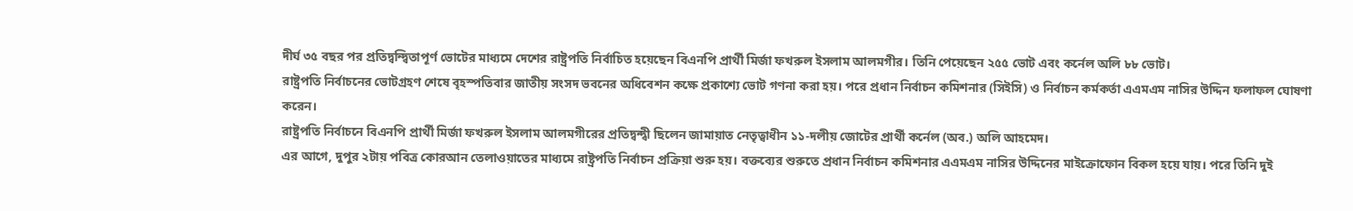দীর্ঘ ৩৫ বছর পর প্রতিদ্বন্দ্বিতাপূর্ণ ভোটের মাধ্যমে দেশের রাষ্ট্রপতি নির্বাচিত হয়েছেন বিএনপি প্রার্থী মির্জা ফখরুল ইসলাম আলমগীর। তিনি পেয়েছেন ২৫৫ ভোট এবং কর্নেল অলি ৮৮ ভোট।
রাষ্ট্রপতি নির্বাচনের ভোটগ্রহণ শেষে বৃহস্পতিবার জাতীয় সংসদ ভবনের অধিবেশন কক্ষে প্রকাশ্যে ভোট গণনা করা হয়। পরে প্রধান নির্বাচন কমিশনার (সিইসি) ও নির্বাচন কর্মকর্তা এএমএম নাসির উদ্দিন ফলাফল ঘোষণা করেন।
রাষ্ট্রপতি নির্বাচনে বিএনপি প্রার্থী মির্জা ফখরুল ইসলাম আলমগীরের প্রতিদ্বন্দ্বী ছিলেন জামায়াত নেতৃত্বাধীন ১১-দলীয় জোটের প্রার্থী কর্নেল (অব.) অলি আহমেদ।
এর আগে, দুপুর ২টায় পবিত্র কোরআন তেলাওয়াতের মাধ্যমে রাষ্ট্রপতি নির্বাচন প্রক্রিয়া শুরু হয়। বক্তব্যের শুরুতে প্রধান নির্বাচন কমিশনার এএমএম নাসির উদ্দিনের মাইক্রোফোন বিকল হয়ে যায়। পরে তিনি দুই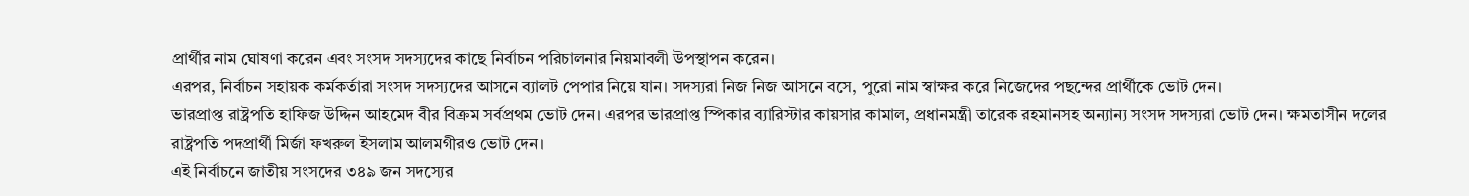প্রার্থীর নাম ঘোষণা করেন এবং সংসদ সদস্যদের কাছে নির্বাচন পরিচালনার নিয়মাবলী উপস্থাপন করেন।
এরপর, নির্বাচন সহায়ক কর্মকর্তারা সংসদ সদস্যদের আসনে ব্যালট পেপার নিয়ে যান। সদস্যরা নিজ নিজ আসনে বসে, পুরো নাম স্বাক্ষর করে নিজেদের পছন্দের প্রার্থীকে ভোট দেন।
ভারপ্রাপ্ত রাষ্ট্রপতি হাফিজ উদ্দিন আহমেদ বীর বিক্রম সর্বপ্রথম ভোট দেন। এরপর ভারপ্রাপ্ত স্পিকার ব্যারিস্টার কায়সার কামাল, প্রধানমন্ত্রী তারেক রহমানসহ অন্যান্য সংসদ সদস্যরা ভোট দেন। ক্ষমতাসীন দলের রাষ্ট্রপতি পদপ্রার্থী মির্জা ফখরুল ইসলাম আলমগীরও ভোট দেন।
এই নির্বাচনে জাতীয় সংসদের ৩৪৯ জন সদস্যের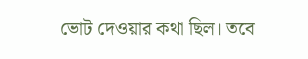ভোট দেওয়ার কথা ছিল। তবে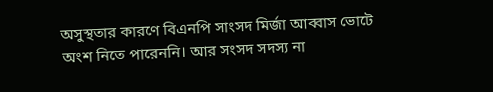অসুস্থতার কারণে বিএনপি সাংসদ মির্জা আব্বাস ভোটে অংশ নিতে পারেননি। আর সংসদ সদস্য না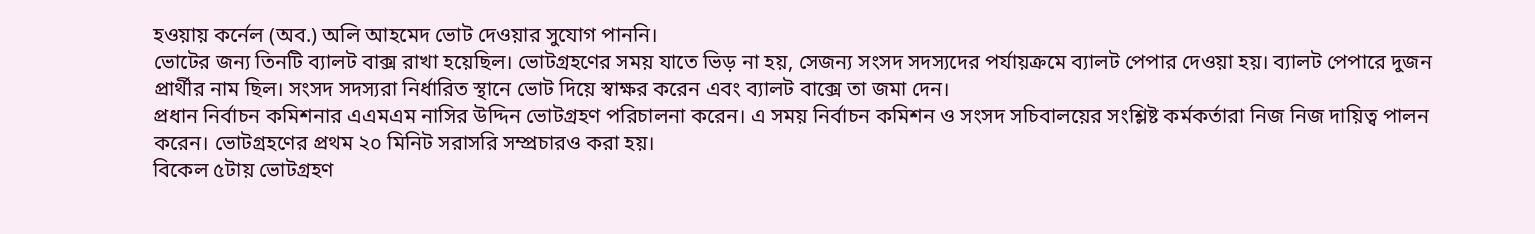হওয়ায় কর্নেল (অব.) অলি আহমেদ ভোট দেওয়ার সুযোগ পাননি।
ভোটের জন্য তিনটি ব্যালট বাক্স রাখা হয়েছিল। ভোটগ্রহণের সময় যাতে ভিড় না হয়, সেজন্য সংসদ সদস্যদের পর্যায়ক্রমে ব্যালট পেপার দেওয়া হয়। ব্যালট পেপারে দুজন প্রার্থীর নাম ছিল। সংসদ সদস্যরা নির্ধারিত স্থানে ভোট দিয়ে স্বাক্ষর করেন এবং ব্যালট বাক্সে তা জমা দেন।
প্রধান নির্বাচন কমিশনার এএমএম নাসির উদ্দিন ভোটগ্রহণ পরিচালনা করেন। এ সময় নির্বাচন কমিশন ও সংসদ সচিবালয়ের সংশ্লিষ্ট কর্মকর্তারা নিজ নিজ দায়িত্ব পালন করেন। ভোটগ্রহণের প্রথম ২০ মিনিট সরাসরি সম্প্রচারও করা হয়।
বিকেল ৫টায় ভোটগ্রহণ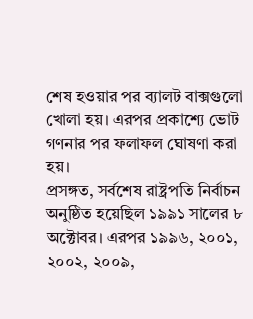শেষ হওয়ার পর ব্যালট বাক্সগুলো খোলা হয়। এরপর প্রকাশ্যে ভোট গণনার পর ফলাফল ঘোষণা করা হয়।
প্রসঙ্গত, সর্বশেষ রাষ্ট্রপতি নির্বাচন অনুষ্ঠিত হয়েছিল ১৯৯১ সালের ৮ অক্টোবর। এরপর ১৯৯৬, ২০০১, ২০০২, ২০০৯,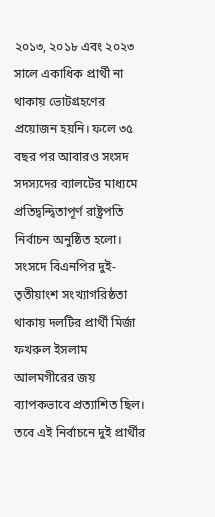২০১৩, ২০১৮ এবং ২০২৩ সালে একাধিক প্রার্থী না থাকায় ভোটগ্রহণের প্রয়োজন হয়নি। ফলে ৩৫ বছর পর আবারও সংসদ সদস্যদের ব্যালটের মাধ্যমে প্রতিদ্বন্দ্বিতাপূর্ণ রাষ্ট্রপতি নির্বাচন অনুষ্ঠিত হলো।
সংসদে বিএনপির দুই-তৃতীয়াংশ সংখ্যাগরিষ্ঠতা থাকায় দলটির প্রার্থী মির্জা ফখরুল ইসলাম আলমগীরের জয় ব্যাপকভাবে প্রত্যাশিত ছিল। তবে এই নির্বাচনে দুই প্রার্থীর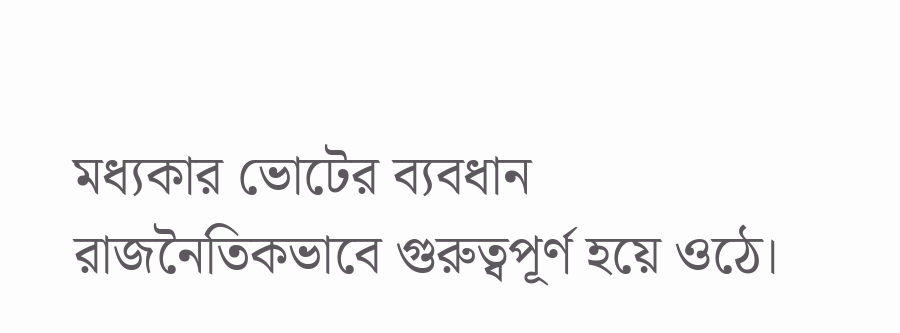মধ্যকার ভোটের ব্যবধান রাজনৈতিকভাবে গুরুত্বপূর্ণ হয়ে ওঠে।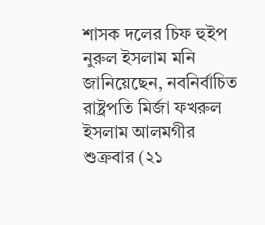শাসক দলের চিফ হুইপ নুরুল ইসলাম মনি জানিয়েছেন, নবনির্বাচিত রাষ্ট্রপতি মির্জা ফখরুল ইসলাম আলমগীর শুক্রবার (২১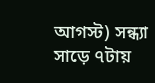আগস্ট) সন্ধ্যা সাড়ে ৭টায়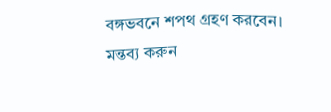বঙ্গভবনে শপথ গ্রহণ করবেন।
মন্তব্য করুন